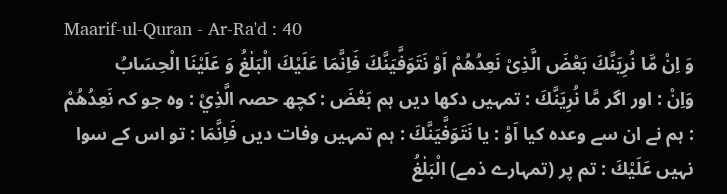Maarif-ul-Quran - Ar-Ra'd : 40
وَ اِنْ مَّا نُرِیَنَّكَ بَعْضَ الَّذِیْ نَعِدُهُمْ اَوْ نَتَوَفَّیَنَّكَ فَاِنَّمَا عَلَیْكَ الْبَلٰغُ وَ عَلَیْنَا الْحِسَابُ
وَاِنْ : اور اگر مَّا نُرِيَنَّكَ : تمہیں دکھا دیں ہم بَعْضَ : کچھ حصہ الَّذِيْ : وہ جو کہ نَعِدُهُمْ : ہم نے ان سے وعدہ کیا اَوْ : یا نَتَوَفَّيَنَّكَ : ہم تمہیں وفات دیں فَاِنَّمَا : تو اس کے سوا نہیں عَلَيْكَ : تم پر (تمہارے ذمے) الْبَلٰغُ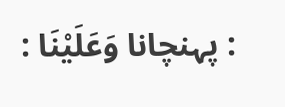: پہنچانا وَعَلَيْنَا :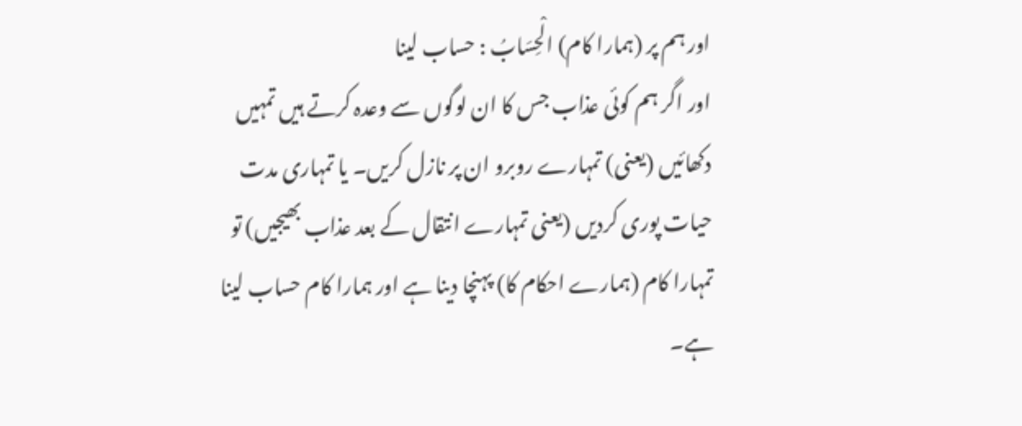اور ہم پر (ہمارا کام) الْحِسَابُ : حساب لینا
اور اگر ہم کوئی عذاب جس کا ان لوگوں سے وعدہ کرتے ہیں تمہیں دکھائیں (یعنی) تمہارے روبرو ان پر نازل کریں۔ یا تمہاری مدت حیات پوری کردیں (یعنی تمہارے انتقال کے بعد عذاب بھیجیں) تو تمہارا کام (ہمارے احکام کا) پہنچا دینا ہے اور ہمارا کام حساب لینا ہے۔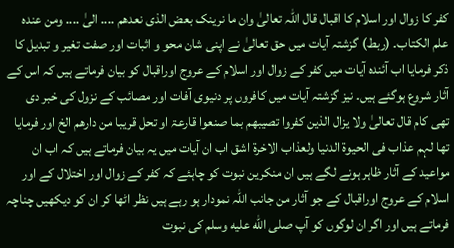کفر کا زوال اور اسلام کا اقبال قال اللہ تعالیٰ وان ما نرینک بعض الذی نعدھم .... الیٰ .... ومن عندہ علم الکتاب۔ (ربط) گزشتہ آیات میں حق تعالیٰ نے اپنی شان محو و اثبات اور صفت تغیر و تبدیل کا ذکر فرمایا اب آئندہ آیات میں کفر کے زوال اور اسلام کے عروج اوراقبال کو بیان فرماتے ہیں کہ اس کے آثار شروع ہوگئے ہیں۔ نیز گزشتہ آیات میں کافروں پر دنیوی آفات اور مصائب کے نزول کی خبر دی تھی کام قال تعالیٰ ولا یزال الذین کفروا تصیبھم بما صنعوا قارعۃ او تحل قریبا من دارھم الخ اور فرمایا تھا لہم عذاب فی الحیوۃ الدنیا ولعذاب الاخرۃ اشق اب ان آیات میں یہ بیان فرماتے ہیں کہ اب ان مواعید کے آثار ظاہر ہونے لگے ہیں ان منکرین نبوت کو چاہئے کہ کفر کے زوال اور اختلال کے اور اسلام کے عروج اوراقبال کے جو آثار من جانب اللہ نمودار ہو رہے ہیں نظر اٹھا کر ان کو دیکھیں چناچہ فرماتے ہیں اور اگر ان لوگوں کو آپ صلى الله عليه وسلم کی نبوت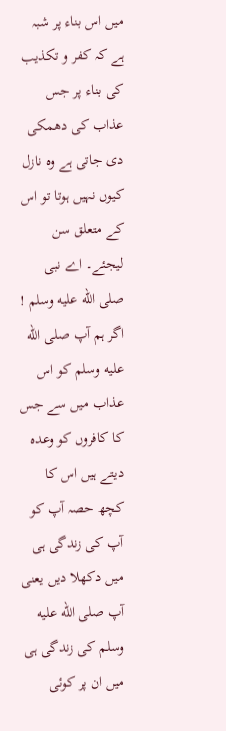میں اس بناء پر شبہ ہے کہ کفر و تکذیب کی بناء پر جس عذاب کی دھمکی دی جاتی ہے وہ نازل کیوں نہیں ہوتا تو اس کے متعلق سن لیجئے۔ اے نبی صلى الله عليه وسلم ! اگر ہم آپ صلى الله عليه وسلم کو اس عذاب میں سے جس کا کافروں کو وعدہ دیتے ہیں اس کا کچھ حصہ آپ کو آپ کی زندگی ہی میں دکھلا دیں یعنی آپ صلى الله عليه وسلم کی زندگی ہی میں ان پر کوئی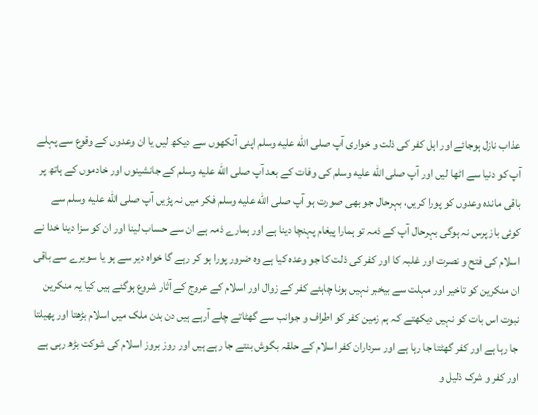عذاب نازل ہوجائے اور اہل کفر کی ذلت و خواری آپ صلى الله عليه وسلم اپنی آنکھوں سے دیکھ لیں یا ان وعدوں کے وقوع سے پہلے آپ کو دنیا سے اٹھا لیں اور آپ صلى الله عليه وسلم کی وفات کے بعد آپ صلى الله عليه وسلم کے جانشینوں اور خادموں کے ہاتھ پر باقی ماندہ وعدوں کو پورا کریں، بہرحال جو بھی صورت ہو آپ صلى الله عليه وسلم فکر میں نہ پڑیں آپ صلى الله عليه وسلم سے کوئی باز پرس نہ ہوگی بہرحال آپ کے ذمہ تو ہمارا پیغام پہنچا دینا ہے اور ہمارے ذمہ ہے ان سے حساب لینا اور ان کو سزا دینا خدا نے اسلام کی فتح و نصرت اور غلبہ کا اور کفر کی ذلت کا جو وعدہ کیا ہے وہ ضرور پورا ہو کر رہے گا خواہ دیر سے ہو یا سویرے سے باقی ان منکرین کو تاخیر اور مہلت سے بیخبر نہیں ہونا چاہئے کفر کے زوال اور اسلام کے عروج کے آثار شروع ہوگئے ہیں کیا یہ منکرین نبوت اس بات کو نہیں دیکھتے کہ ہم زمین کفر کو اطراف و جوانب سے گھٹاتے چلے آرہے ہیں دن بدن ملک میں اسلام بڑھتا اور پھیلتا جا رہا ہے اور کفر گھٹتا جا رہا ہے اور سرداران کفر اسلام کے حلقہ بگوش بنتے جا رہے ہیں اور روز بروز اسلام کی شوکت بڑھ رہی ہے اور کفر و شرک ذلیل و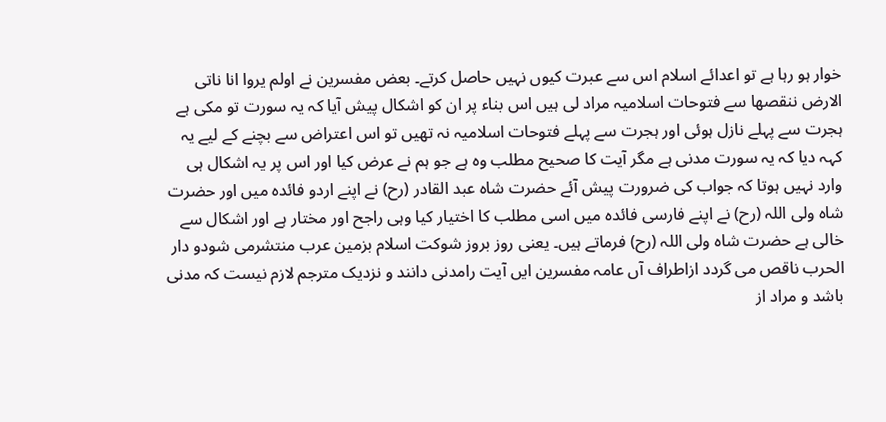خوار ہو رہا ہے تو اعدائے اسلام اس سے عبرت کیوں نہیں حاصل کرتے۔ بعض مفسرین نے اولم یروا انا ناتی الارض ننقصھا سے فتوحات اسلامیہ مراد لی ہیں اس بناء پر ان کو اشکال پیش آیا کہ یہ سورت تو مکی ہے ہجرت سے پہلے نازل ہوئی اور ہجرت سے پہلے فتوحات اسلامیہ نہ تھیں تو اس اعتراض سے بچنے کے لیے یہ کہہ دیا کہ یہ سورت مدنی ہے مگر آیت کا صحیح مطلب وہ ہے جو ہم نے عرض کیا اور اس پر یہ اشکال ہی وارد نہیں ہوتا کہ جواب کی ضرورت پیش آئے حضرت شاہ عبد القادر (رح) نے اپنے اردو فائدہ میں اور حضرت شاہ ولی اللہ (رح) نے اپنے فارسی فائدہ میں اسی مطلب کا اختیار کیا وہی راجح اور مختار ہے اور اشکال سے خالی ہے حضرت شاہ ولی اللہ (رح) فرماتے ہیں۔ یعنی روز بروز شوکت اسلام بزمین عرب منتشرمی شودو دار الحرب ناقص می گردد ازاطراف آں عامہ مفسرین ایں آیت رامدنی دانند و نزدیک مترجم لازم نیست کہ مدنی باشد و مراد از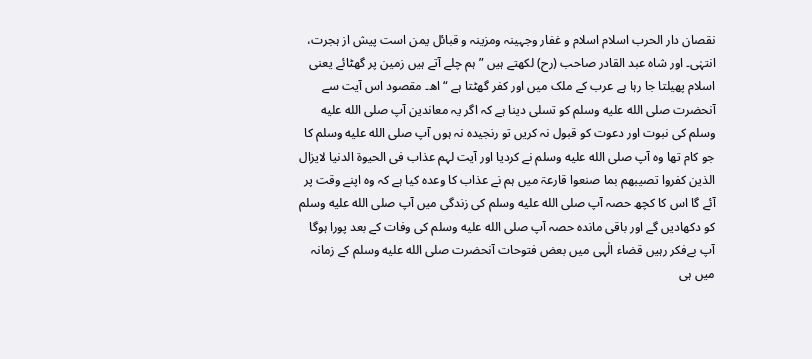نقصان دار الحرب اسلام اسلام و غفار وجہینہ ومزینہ و قبائل یمن است پیش از ہجرت، انتہٰی۔ اور شاہ عبد القادر صاحب (رح) لکھتے ہیں ” ہم چلے آتے ہیں زمین پر گھٹائے یعنی اسلام پھیلتا جا رہا ہے عرب کے ملک میں اور کفر گھٹتا ہے “ اھ۔ مقصود اس آیت سے آنحضرت صلى الله عليه وسلم کو تسلی دینا ہے کہ اگر یہ معاندین آپ صلى الله عليه وسلم کی نبوت اور دعوت کو قبول نہ کریں تو رنجیدہ نہ ہوں آپ صلى الله عليه وسلم کا جو کام تھا وہ آپ صلى الله عليه وسلم نے کردیا اور آیت لہم عذاب فی الحیوۃ الدنیا لایزال الذین کفروا تصیبھم بما صنعوا قارعۃ میں ہم نے عذاب کا وعدہ کیا ہے کہ وہ اپنے وقت پر آئے گا اس کا کچھ حصہ آپ صلى الله عليه وسلم کی زندگی میں آپ صلى الله عليه وسلم کو دکھادیں گے اور باقی ماندہ حصہ آپ صلى الله عليه وسلم کی وفات کے بعد پورا ہوگا آپ بےفکر رہیں قضاء الٰہی میں بعض فتوحات آنحضرت صلى الله عليه وسلم کے زمانہ میں ہی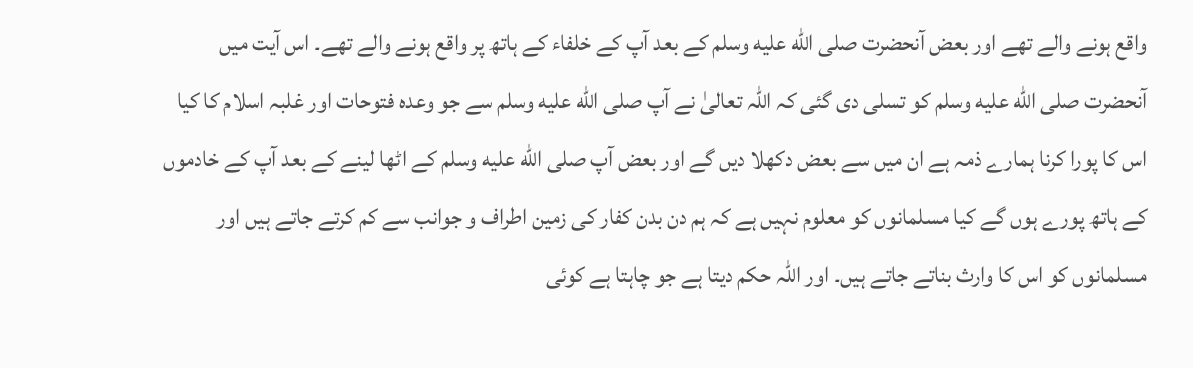واقع ہونے والے تھے اور بعض آنحضرت صلى الله عليه وسلم کے بعد آپ کے خلفاء کے ہاتھ پر واقع ہونے والے تھے۔ اس آیت میں آنحضرت صلى الله عليه وسلم کو تسلی دی گئی کہ اللہ تعالیٰ نے آپ صلى الله عليه وسلم سے جو وعدہ فتوحات اور غلبہ اسلام کا کیا اس کا پورا کرنا ہمارے ذمہ ہے ان میں سے بعض دکھلا دیں گے اور بعض آپ صلى الله عليه وسلم کے اٹھا لینے کے بعد آپ کے خادموں کے ہاتھ پورے ہوں گے کیا مسلمانوں کو معلوم نہیں ہے کہ ہم دن بدن کفار کی زمین اطراف و جوانب سے کم کرتے جاتے ہیں اور مسلمانوں کو اس کا وارث بناتے جاتے ہیں۔ اور اللہ حکم دیتا ہے جو چاہتا ہے کوئی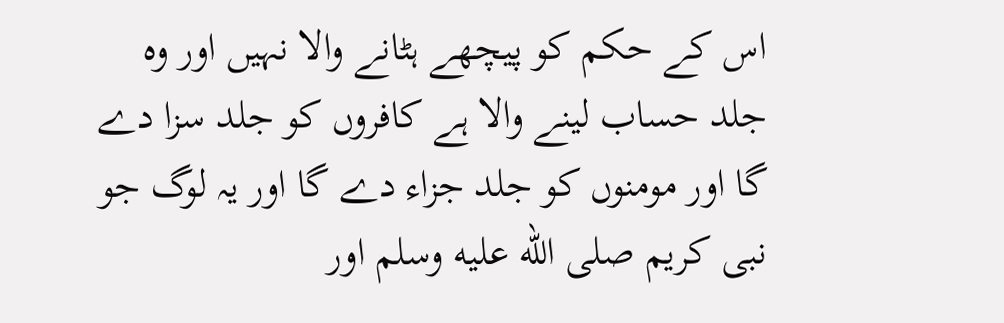اس کے حکم کو پیچھے ہٹانے والا نہیں اور وہ جلد حساب لینے والا ہے کافروں کو جلد سزا دے گا اور مومنوں کو جلد جزاء دے گا اور یہ لوگ جو نبی کریم صلى الله عليه وسلم اور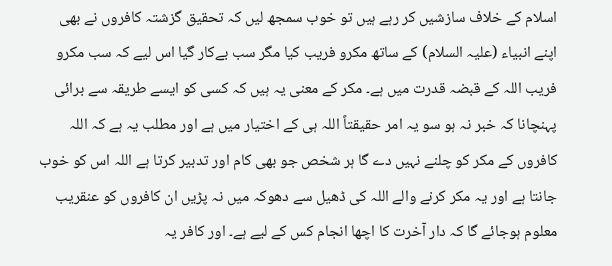اسلام کے خلاف سازشیں کر رہے ہیں تو خوب سمجھ لیں کہ تحقیق گزشتہ کافروں نے بھی اپنے انبیاء (علیہ السلام) کے ساتھ مکرو فریب کیا مگر سب بےکار گیا اس لیے کہ سب مکرو فریب اللہ کے قبضہ قدرت میں ہے۔ مکر کے معنی یہ ہیں کہ کسی کو ایسے طریقہ سے برائی پہنچانا کہ خبر نہ ہو سو یہ امر حقیقتاً اللہ ہی کے اختیار میں ہے اور مطلب یہ ہے کہ اللہ کافروں کے مکر کو چلنے نہیں دے گا ہر شخص جو بھی کام اور تدبیر کرتا ہے اللہ اس کو خوب جانتا ہے اور یہ مکر کرنے والے اللہ کی ڈھیل سے دھوکہ میں نہ پڑیں ان کافروں کو عنقریب معلوم ہوجائے گا کہ دار آخرت کا اچھا انجام کس کے لیے ہے۔ اور کافر یہ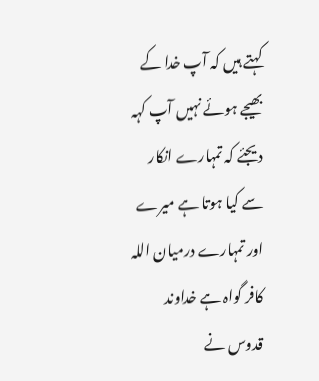کہتے ہیں کہ آپ خدا کے بھیجے ہوئے نہیں آپ کہہ دیجئے کہ تمہارے انکار سے کیا ہوتا ہے میرے اور تمہارے درمیان اللہ کافر گواہ ہے خداوند قدوس نے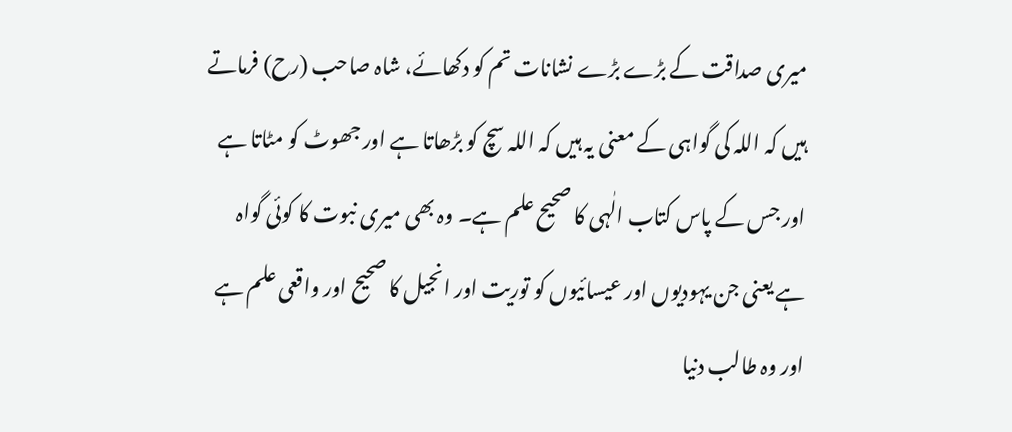میری صداقت کے بڑے بڑے نشانات تم کو دکھائے، شاہ صاحب (رح) فرماتے ہیں کہ اللہ کی گواہی کے معنی یہ ہیں کہ اللہ سچ کو بڑھاتا ہے اور جھوٹ کو مٹاتا ہے اور جس کے پاس کتاب الٰہی کا صحیح علم ہے۔ وہ بھی میری نبوت کا کوئی گواہ ہے یعنی جن یہودیوں اور عیسائیوں کو توریت اور انجیل کا صحیح اور واقعی علم ہے اور وہ طالب دنیا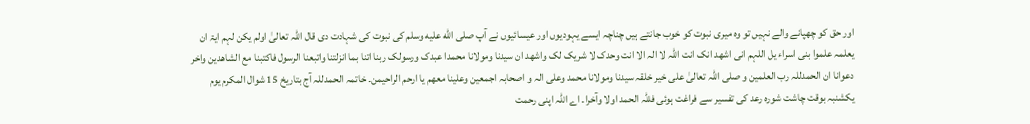اور حق کو چھپانے والے نہیں تو وہ میری نبوت کو خوب جانتے ہیں چناچہ ایسے یہودیوں اور عیسائیوں نے آپ صلى الله عليه وسلم کی نبوت کی شہادت دی قال اللہ تعالیٰ اولم یکن لہم ایۃ ان یعلمہ علموا بنی اسراء یل اللہم انی اشھد انک انت اللہ لا الہ الا انت وحدک لا شریک لک واشھد ان سیدنا ومولانا محمدا عبدک ورسولک ربنا اتنا بما انزلتنا واتبعنا الرسول فاکتبنا مع الشاھدین واخر دعوانا ان الحمدللہ رب العلمین و صلی اللہ تعالیٰ علی خیر خلقہ سیدنا ومولانا محمد وعلی الہ و اصحابہ اجمعین وعلینا معھم یا ارحم الراحیمن۔ خاتمہ الحمدللہ آج بتاریخ 15 شوال المکرم یوم یکشنبہ بوقت چاشت شورہ رعد کی تفسیر سے فراغت ہوئی فللّٰہ الحمد اولا وآخرا۔ اے اللہ اپنی رحمت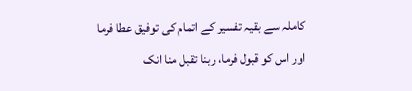کاملہ سے بقیہ تفسیر کے اتمام کی توفیق عطا فرما اور اس کو قبول فرما، ربنا تقبل منا انک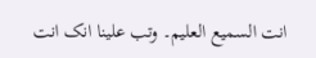انت السمیع العلیم۔ وتب علینا انک انت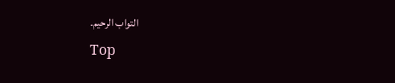التواب الرحیم۔
Top